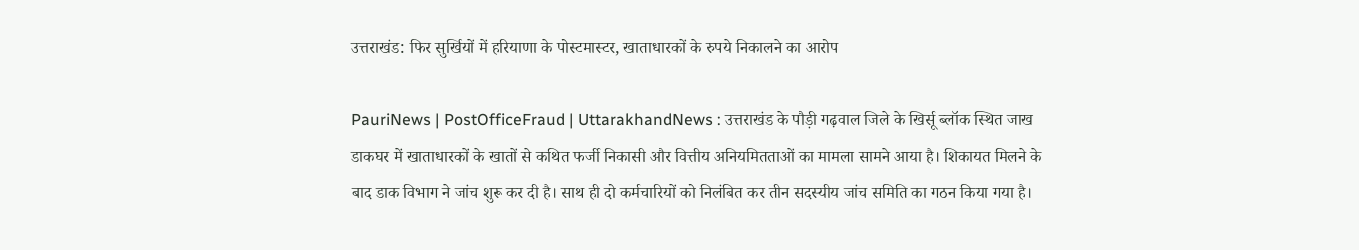उत्तराखंड: फिर सुर्खियों में हरियाणा के पोस्टमास्टर, खाताधारकों के रुपये निकालने का आरोप

PauriNews | PostOfficeFraud | UttarakhandNews : उत्तराखंड के पौड़ी गढ़वाल जिले के खिर्सू ब्लॉक स्थित जाख डाकघर में खाताधारकों के खातों से कथित फर्जी निकासी और वित्तीय अनियमितताओं का मामला सामने आया है। शिकायत मिलने के बाद डाक विभाग ने जांच शुरू कर दी है। साथ ही दो कर्मचारियों को निलंबित कर तीन सदस्यीय जांच समिति का गठन किया गया है।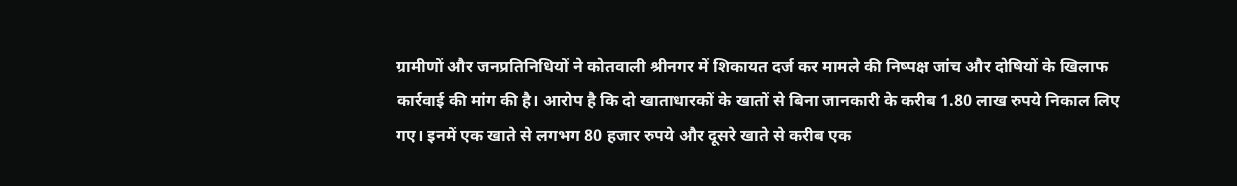ग्रामीणों और जनप्रतिनिधियों ने कोतवाली श्रीनगर में शिकायत दर्ज कर मामले की निष्पक्ष जांच और दोषियों के खिलाफ कार्रवाई की मांग की है। आरोप है कि दो खाताधारकों के खातों से बिना जानकारी के करीब 1.80 लाख रुपये निकाल लिए गए। इनमें एक खाते से लगभग 80 हजार रुपये और दूसरे खाते से करीब एक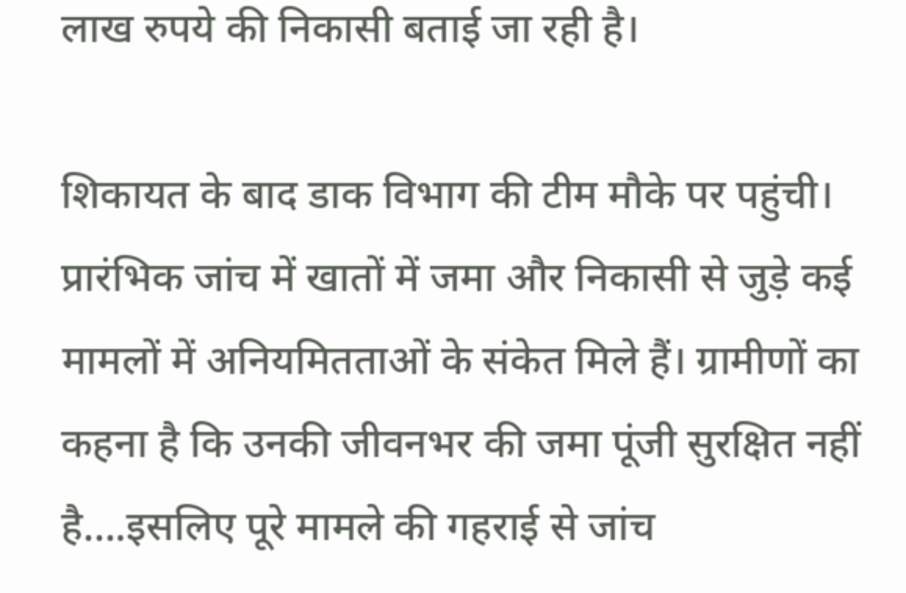लाख रुपये की निकासी बताई जा रही है।

शिकायत के बाद डाक विभाग की टीम मौके पर पहुंची। प्रारंभिक जांच में खातों में जमा और निकासी से जुड़े कई मामलों में अनियमितताओं के संकेत मिले हैं। ग्रामीणों का कहना है कि उनकी जीवनभर की जमा पूंजी सुरक्षित नहीं है….इसलिए पूरे मामले की गहराई से जांच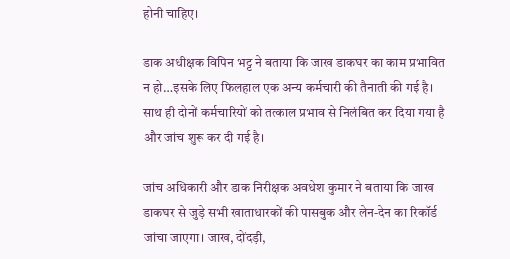होनी चाहिए।

डाक अधीक्षक विपिन भट्ट ने बताया कि जाख डाकघर का काम प्रभावित न हो…इसके लिए फिलहाल एक अन्य कर्मचारी की तैनाती की गई है। साथ ही दोनों कर्मचारियों को तत्काल प्रभाव से निलंबित कर दिया गया है और जांच शुरू कर दी गई है।

जांच अधिकारी और डाक निरीक्षक अवधेश कुमार ने बताया कि जाख डाकघर से जुड़े सभी खाताधारकों की पासबुक और लेन-देन का रिकॉर्ड जांचा जाएगा। जाख, दोंदड़ी,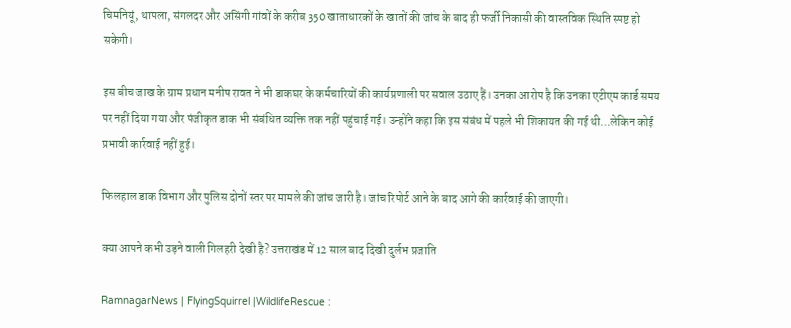चिमनियूं, थापला, संगलदर और असिंगी गांवों के करीब 350 खाताधारकों के खातों की जांच के बाद ही फर्जी निकासी की वास्तविक स्थिति स्पष्ट हो सकेगी।

इस बीच जाख के ग्राम प्रधान मनीष रावत ने भी डाकघर के कर्मचारियों की कार्यप्रणाली पर सवाल उठाए हैं। उनका आरोप है कि उनका एटीएम कार्ड समय पर नहीं दिया गया और पंजीकृत डाक भी संबंधित व्यक्ति तक नहीं पहुंचाई गई। उन्होंने कहा कि इस संबंध में पहले भी शिकायत की गई थी…लेकिन कोई प्रभावी कार्रवाई नहीं हुई।

फिलहाल डाक विभाग और पुलिस दोनों स्तर पर मामले की जांच जारी है। जांच रिपोर्ट आने के बाद आगे की कार्रवाई की जाएगी।

क्या आपने कभी उड़ने वाली गिलहरी देखी है? उत्तराखंड में 12 साल बाद दिखी दुर्लभ प्रजाति

RamnagarNews | FlyingSquirrel |WildlifeRescue :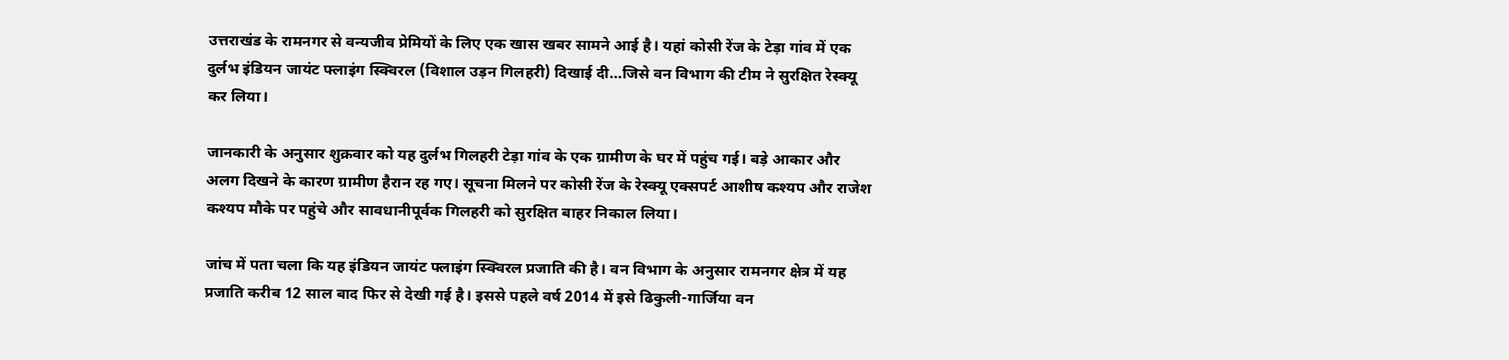उत्तराखंड के रामनगर से वन्यजीव प्रेमियों के लिए एक खास खबर सामने आई है। यहां कोसी रेंज के टेड़ा गांव में एक दुर्लभ इंडियन जायंट फ्लाइंग स्क्विरल (विशाल उड़न गिलहरी) दिखाई दी…जिसे वन विभाग की टीम ने सुरक्षित रेस्क्यू कर लिया।

जानकारी के अनुसार शुक्रवार को यह दुर्लभ गिलहरी टेड़ा गांव के एक ग्रामीण के घर में पहुंच गई। बड़े आकार और अलग दिखने के कारण ग्रामीण हैरान रह गए। सूचना मिलने पर कोसी रेंज के रेस्क्यू एक्सपर्ट आशीष कश्यप और राजेश कश्यप मौके पर पहुंचे और सावधानीपूर्वक गिलहरी को सुरक्षित बाहर निकाल लिया।

जांच में पता चला कि यह इंडियन जायंट फ्लाइंग स्क्विरल प्रजाति की है। वन विभाग के अनुसार रामनगर क्षेत्र में यह प्रजाति करीब 12 साल बाद फिर से देखी गई है। इससे पहले वर्ष 2014 में इसे ढिकुली-गार्जिया वन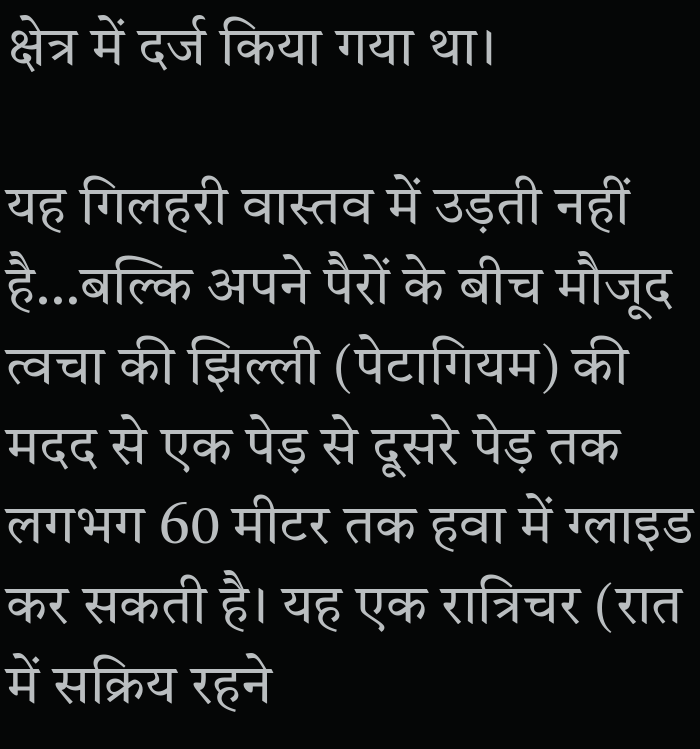क्षेत्र में दर्ज किया गया था।

यह गिलहरी वास्तव में उड़ती नहीं है…बल्कि अपने पैरों के बीच मौजूद त्वचा की झिल्ली (पेटागियम) की मदद से एक पेड़ से दूसरे पेड़ तक लगभग 60 मीटर तक हवा में ग्लाइड कर सकती है। यह एक रात्रिचर (रात में सक्रिय रहने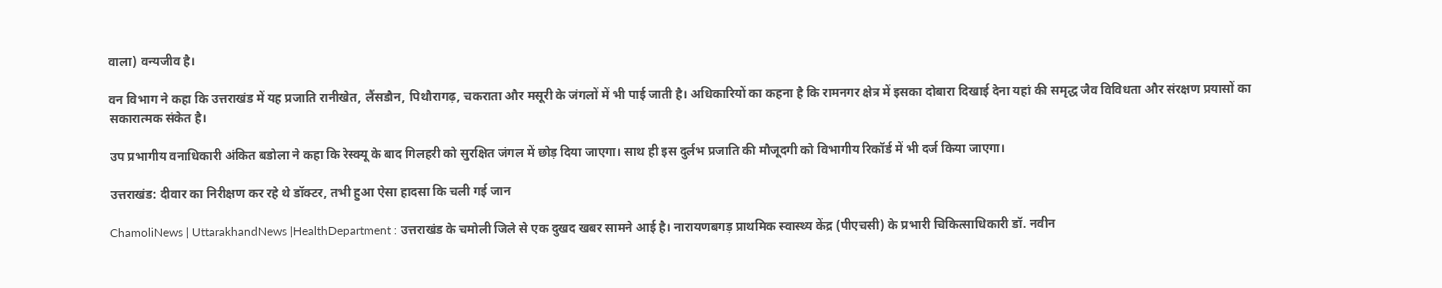वाला) वन्यजीव है।

वन विभाग ने कहा कि उत्तराखंड में यह प्रजाति रानीखेत, लैंसडौन, पिथौरागढ़, चकराता और मसूरी के जंगलों में भी पाई जाती है। अधिकारियों का कहना है कि रामनगर क्षेत्र में इसका दोबारा दिखाई देना यहां की समृद्ध जैव विविधता और संरक्षण प्रयासों का सकारात्मक संकेत है।

उप प्रभागीय वनाधिकारी अंकित बडोला ने कहा कि रेस्क्यू के बाद गिलहरी को सुरक्षित जंगल में छोड़ दिया जाएगा। साथ ही इस दुर्लभ प्रजाति की मौजूदगी को विभागीय रिकॉर्ड में भी दर्ज किया जाएगा।

उत्तराखंड: दीवार का निरीक्षण कर रहे थे डॉक्टर, तभी हुआ ऐसा हादसा कि चली गई जान

ChamoliNews | UttarakhandNews |HealthDepartment : उत्तराखंड के चमोली जिले से एक दुखद खबर सामने आई है। नारायणबगड़ प्राथमिक स्वास्थ्य केंद्र (पीएचसी) के प्रभारी चिकित्साधिकारी डॉ. नवीन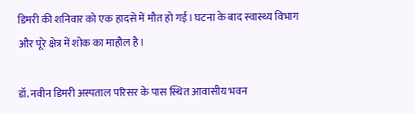डिमरी की शनिवार को एक हादसे में मौत हो गई। घटना के बाद स्वास्थ्य विभाग और पूरे क्षेत्र में शोक का माहौल है।

डॉ. नवीन डिमरी अस्पताल परिसर के पास स्थित आवासीय भवन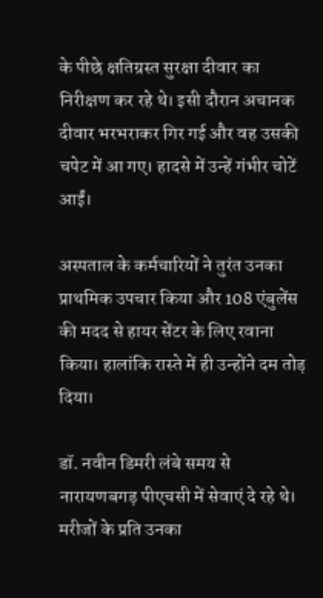के पीछे क्षतिग्रस्त सुरक्षा दीवार का निरीक्षण कर रहे थे। इसी दौरान अचानक दीवार भरभराकर गिर गई और वह उसकी चपेट में आ गए। हादसे में उन्हें गंभीर चोटें आईं।

अस्पताल के कर्मचारियों ने तुरंत उनका प्राथमिक उपचार किया और 108 एंबुलेंस की मदद से हायर सेंटर के लिए रवाना किया। हालांकि रास्ते में ही उन्होंने दम तोड़ दिया।

डॉ. नवीन डिमरी लंबे समय से नारायणबगड़ पीएचसी में सेवाएं दे रहे थे। मरीजों के प्रति उनका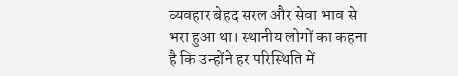व्यवहार बेहद सरल और सेवा भाव से भरा हुआ था। स्थानीय लोगों का कहना है कि उन्होंने हर परिस्थिति में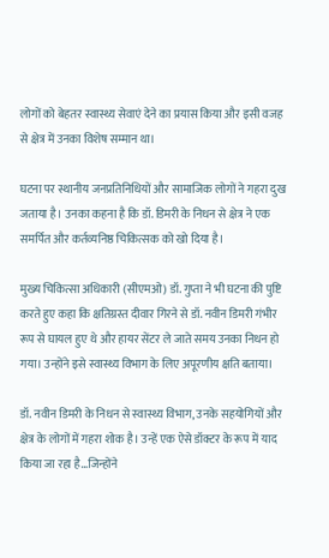लोगों को बेहतर स्वास्थ्य सेवाएं देने का प्रयास किया और इसी वजह से क्षेत्र में उनका विशेष सम्मान था।

घटना पर स्थानीय जनप्रतिनिधियों और सामाजिक लोगों ने गहरा दुख जताया है। उनका कहना है कि डॉ. डिमरी के निधन से क्षेत्र ने एक समर्पित और कर्तव्यनिष्ठ चिकित्सक को खो दिया है।

मुख्य चिकित्सा अधिकारी (सीएमओ) डॉ. गुप्ता ने भी घटना की पुष्टि करते हुए कहा कि क्षतिग्रस्त दीवार गिरने से डॉ. नवीन डिमरी गंभीर रूप से घायल हुए थे और हायर सेंटर ले जाते समय उनका निधन हो गया। उन्होंने इसे स्वास्थ्य विभाग के लिए अपूरणीय क्षति बताया।

डॉ. नवीन डिमरी के निधन से स्वास्थ्य विभाग, उनके सहयोगियों और क्षेत्र के लोगों में गहरा शोक है। उन्हें एक ऐसे डॉक्टर के रूप में याद किया जा रहा है…जिन्होंने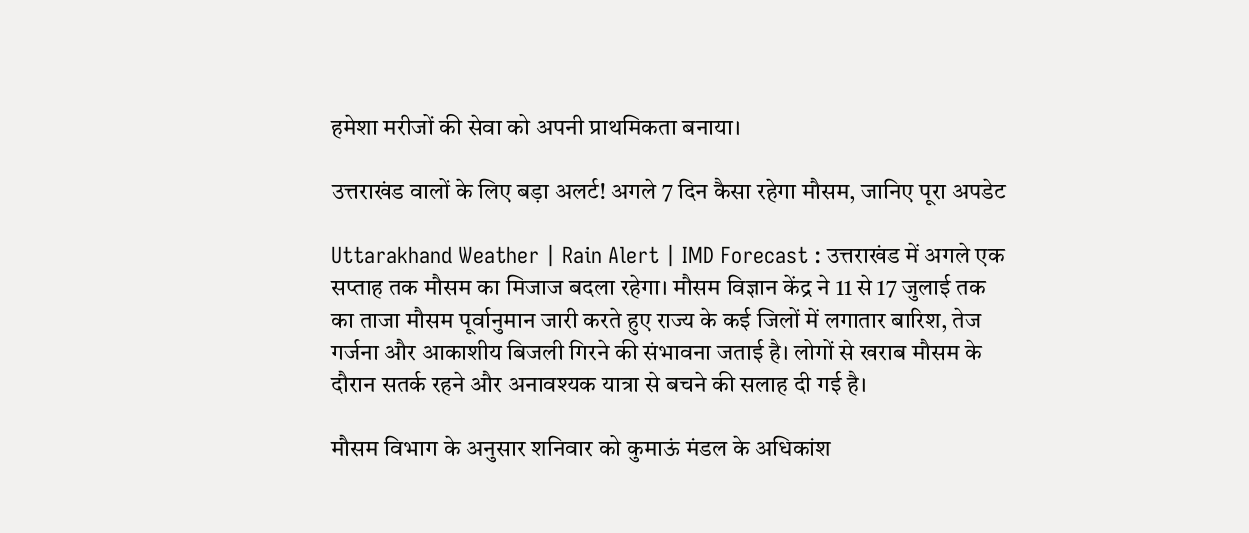हमेशा मरीजों की सेवा को अपनी प्राथमिकता बनाया।

उत्तराखंड वालों के लिए बड़ा अलर्ट! अगले 7 दिन कैसा रहेगा मौसम, जानिए पूरा अपडेट

Uttarakhand Weather | Rain Alert | IMD Forecast : उत्तराखंड में अगले एक सप्ताह तक मौसम का मिजाज बदला रहेगा। मौसम विज्ञान केंद्र ने 11 से 17 जुलाई तक का ताजा मौसम पूर्वानुमान जारी करते हुए राज्य के कई जिलों में लगातार बारिश, तेज गर्जना और आकाशीय बिजली गिरने की संभावना जताई है। लोगों से खराब मौसम के दौरान सतर्क रहने और अनावश्यक यात्रा से बचने की सलाह दी गई है।

मौसम विभाग के अनुसार शनिवार को कुमाऊं मंडल के अधिकांश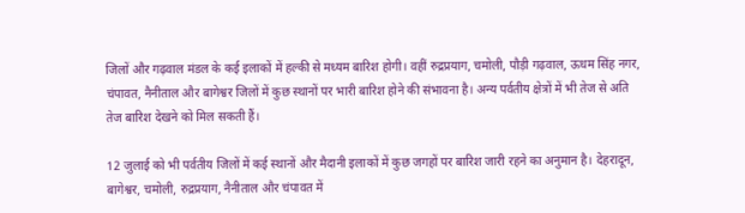जिलों और गढ़वाल मंडल के कई इलाकों में हल्की से मध्यम बारिश होगी। वहीं रुद्रप्रयाग, चमोली, पौड़ी गढ़वाल, ऊधम सिंह नगर, चंपावत, नैनीताल और बागेश्वर जिलों में कुछ स्थानों पर भारी बारिश होने की संभावना है। अन्य पर्वतीय क्षेत्रों में भी तेज से अति तेज बारिश देखने को मिल सकती हैं।

12 जुलाई को भी पर्वतीय जिलों में कई स्थानों और मैदानी इलाकों में कुछ जगहों पर बारिश जारी रहने का अनुमान है। देहरादून, बागेश्वर, चमोली, रुद्रप्रयाग, नैनीताल और चंपावत में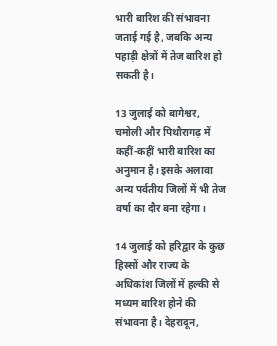भारी बारिश की संभावना जताई गई है, जबकि अन्य पहाड़ी क्षेत्रों में तेज बारिश हो सकती है।

13 जुलाई को बागेश्वर, चमोली और पिथौरागढ़ में कहीं-कहीं भारी बारिश का अनुमान है। इसके अलावा अन्य पर्वतीय जिलों में भी तेज वर्षा का दौर बना रहेगा।

14 जुलाई को हरिद्वार के कुछ हिस्सों और राज्य के अधिकांश जिलों में हल्की से मध्यम बारिश होने की संभावना है। देहरादून,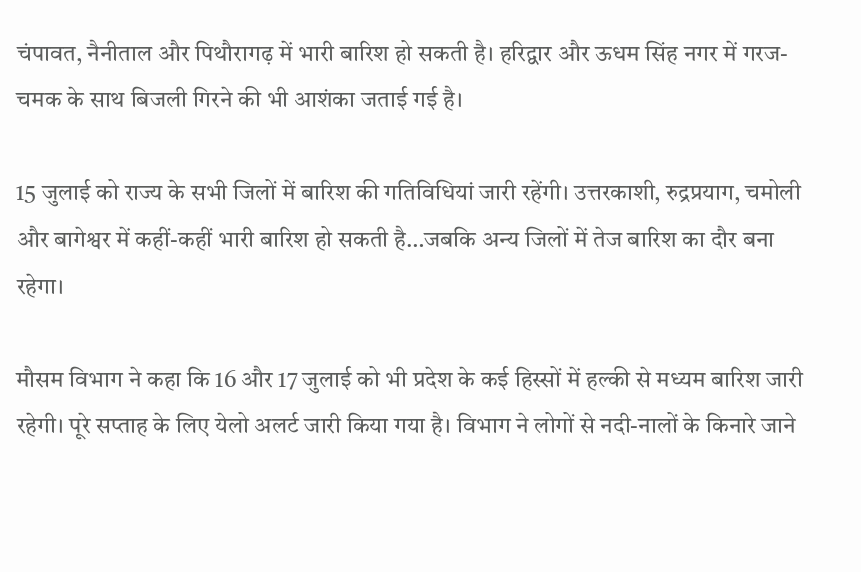चंपावत, नैनीताल और पिथौरागढ़ में भारी बारिश हो सकती है। हरिद्वार और ऊधम सिंह नगर में गरज-चमक के साथ बिजली गिरने की भी आशंका जताई गई है।

15 जुलाई को राज्य के सभी जिलों में बारिश की गतिविधियां जारी रहेंगी। उत्तरकाशी, रुद्रप्रयाग, चमोली और बागेश्वर में कहीं-कहीं भारी बारिश हो सकती है…जबकि अन्य जिलों में तेज बारिश का दौर बना रहेगा।

मौसम विभाग ने कहा कि 16 और 17 जुलाई को भी प्रदेश के कई हिस्सों में हल्की से मध्यम बारिश जारी रहेगी। पूरे सप्ताह के लिए येलो अलर्ट जारी किया गया है। विभाग ने लोगों से नदी-नालों के किनारे जाने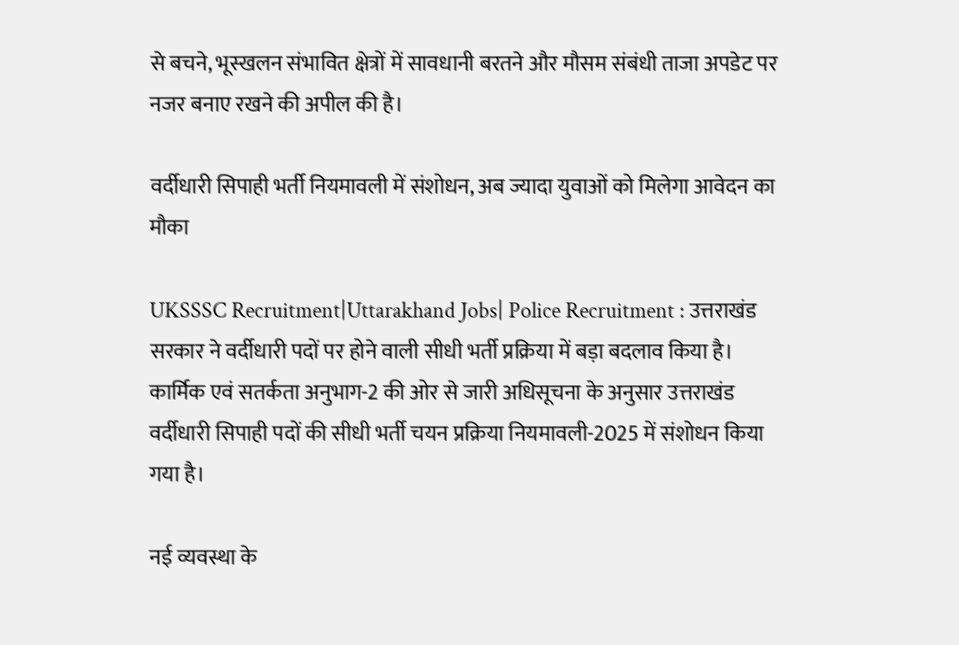से बचने, भूस्खलन संभावित क्षेत्रों में सावधानी बरतने और मौसम संबंधी ताजा अपडेट पर नजर बनाए रखने की अपील की है।

वर्दीधारी सिपाही भर्ती नियमावली में संशोधन, अब ज्यादा युवाओं को मिलेगा आवेदन का मौका

UKSSSC Recruitment|Uttarakhand Jobs| Police Recruitment : उत्तराखंड सरकार ने वर्दीधारी पदों पर होने वाली सीधी भर्ती प्रक्रिया में बड़ा बदलाव किया है। कार्मिक एवं सतर्कता अनुभाग-2 की ओर से जारी अधिसूचना के अनुसार उत्तराखंड वर्दीधारी सिपाही पदों की सीधी भर्ती चयन प्रक्रिया नियमावली-2025 में संशोधन किया गया है।

नई व्यवस्था के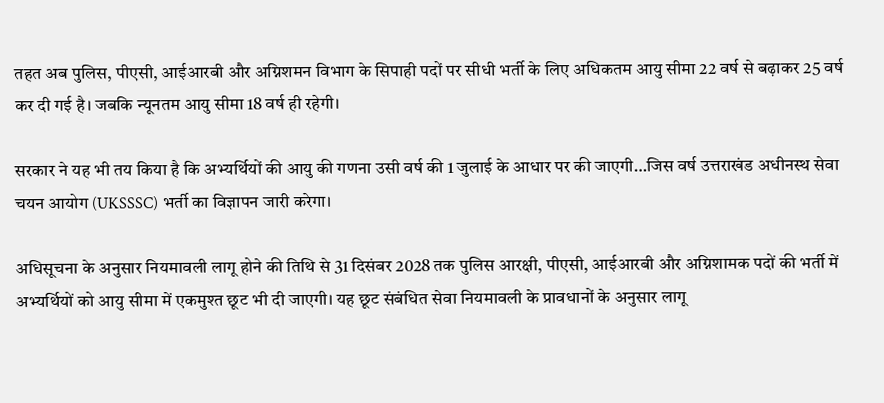तहत अब पुलिस, पीएसी, आईआरबी और अग्निशमन विभाग के सिपाही पदों पर सीधी भर्ती के लिए अधिकतम आयु सीमा 22 वर्ष से बढ़ाकर 25 वर्ष कर दी गई है। जबकि न्यूनतम आयु सीमा 18 वर्ष ही रहेगी।

सरकार ने यह भी तय किया है कि अभ्यर्थियों की आयु की गणना उसी वर्ष की 1 जुलाई के आधार पर की जाएगी…जिस वर्ष उत्तराखंड अधीनस्थ सेवा चयन आयोग (UKSSSC) भर्ती का विज्ञापन जारी करेगा।

अधिसूचना के अनुसार नियमावली लागू होने की तिथि से 31 दिसंबर 2028 तक पुलिस आरक्षी, पीएसी, आईआरबी और अग्निशामक पदों की भर्ती में अभ्यर्थियों को आयु सीमा में एकमुश्त छूट भी दी जाएगी। यह छूट संबंधित सेवा नियमावली के प्रावधानों के अनुसार लागू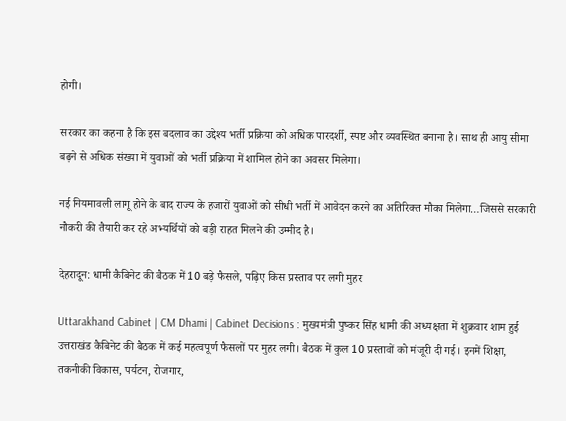होगी।

सरकार का कहना है कि इस बदलाव का उद्देश्य भर्ती प्रक्रिया को अधिक पारदर्शी, स्पष्ट और व्यवस्थित बनाना है। साथ ही आयु सीमा बढ़ने से अधिक संख्या में युवाओं को भर्ती प्रक्रिया में शामिल होने का अवसर मिलेगा।

नई नियमावली लागू होने के बाद राज्य के हजारों युवाओं को सीधी भर्ती में आवेदन करने का अतिरिक्त मौका मिलेगा…जिससे सरकारी नौकरी की तैयारी कर रहे अभ्यर्थियों को बड़ी राहत मिलने की उम्मीद है।

देहरादून: धामी कैबिनेट की बैठक में 10 बड़े फैसले, पढ़िए किस प्रस्ताव पर लगी मुहर

Uttarakhand Cabinet | CM Dhami | Cabinet Decisions : मुख्यमंत्री पुष्कर सिंह धामी की अध्यक्षता में शुक्रवार शाम हुई उत्तराखंड कैबिनेट की बैठक में कई महत्वपूर्ण फैसलों पर मुहर लगी। बैठक में कुल 10 प्रस्तावों को मंजूरी दी गई। इनमें शिक्षा, तकनीकी विकास, पर्यटन, रोजगार,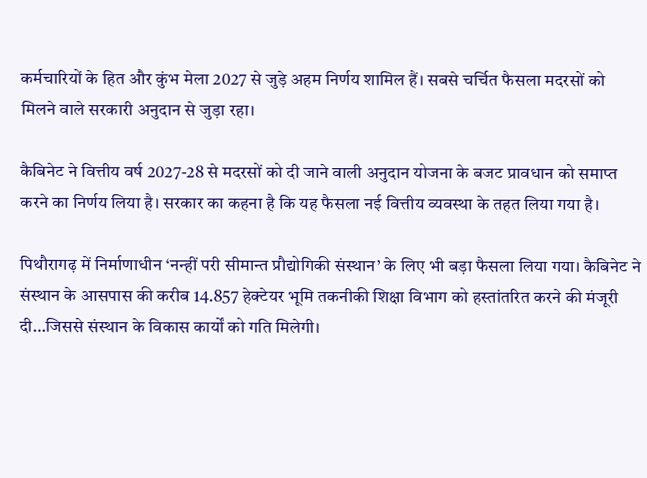कर्मचारियों के हित और कुंभ मेला 2027 से जुड़े अहम निर्णय शामिल हैं। सबसे चर्चित फैसला मदरसों को मिलने वाले सरकारी अनुदान से जुड़ा रहा।

कैबिनेट ने वित्तीय वर्ष 2027-28 से मदरसों को दी जाने वाली अनुदान योजना के बजट प्रावधान को समाप्त करने का निर्णय लिया है। सरकार का कहना है कि यह फैसला नई वित्तीय व्यवस्था के तहत लिया गया है।

पिथौरागढ़ में निर्माणाधीन ‘नन्हीं परी सीमान्त प्रौद्योगिकी संस्थान’ के लिए भी बड़ा फैसला लिया गया। कैबिनेट ने संस्थान के आसपास की करीब 14.857 हेक्टेयर भूमि तकनीकी शिक्षा विभाग को हस्तांतरित करने की मंजूरी दी…जिससे संस्थान के विकास कार्यों को गति मिलेगी।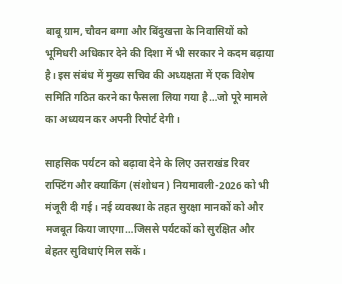बाबू ग्राम, चौवन बग्गा और बिंदुखत्ता के निवासियों को भूमिधरी अधिकार देने की दिशा में भी सरकार ने कदम बढ़ाया है। इस संबंध में मुख्य सचिव की अध्यक्षता में एक विशेष समिति गठित करने का फैसला लिया गया है…जो पूरे मामले का अध्ययन कर अपनी रिपोर्ट देगी।

साहसिक पर्यटन को बढ़ावा देने के लिए उत्तराखंड रिवर राफ्टिंग और क्याकिंग (संशोधन) नियमावली-2026 को भी मंजूरी दी गई। नई व्यवस्था के तहत सुरक्षा मानकों को और मजबूत किया जाएगा…जिससे पर्यटकों को सुरक्षित और बेहतर सुविधाएं मिल सकें।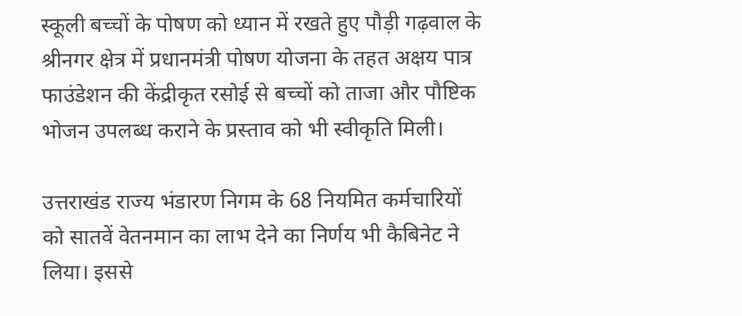स्कूली बच्चों के पोषण को ध्यान में रखते हुए पौड़ी गढ़वाल के श्रीनगर क्षेत्र में प्रधानमंत्री पोषण योजना के तहत अक्षय पात्र फाउंडेशन की केंद्रीकृत रसोई से बच्चों को ताजा और पौष्टिक भोजन उपलब्ध कराने के प्रस्ताव को भी स्वीकृति मिली।

उत्तराखंड राज्य भंडारण निगम के 68 नियमित कर्मचारियों को सातवें वेतनमान का लाभ देने का निर्णय भी कैबिनेट ने लिया। इससे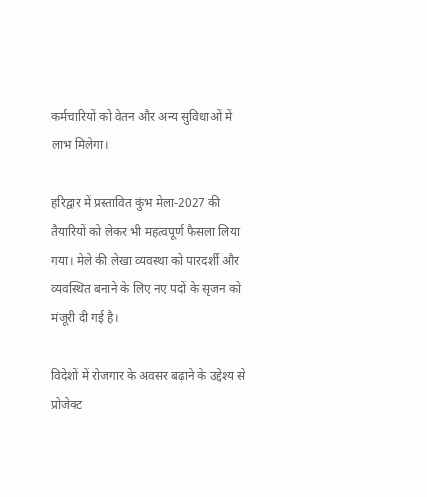कर्मचारियों को वेतन और अन्य सुविधाओं में लाभ मिलेगा।

हरिद्वार में प्रस्तावित कुंभ मेला-2027 की तैयारियों को लेकर भी महत्वपूर्ण फैसला लिया गया। मेले की लेखा व्यवस्था को पारदर्शी और व्यवस्थित बनाने के लिए नए पदों के सृजन को मंजूरी दी गई है।

विदेशों में रोजगार के अवसर बढ़ाने के उद्देश्य से प्रोजेक्ट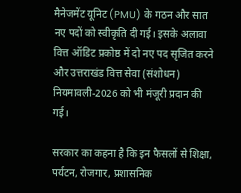मैनेजमेंट यूनिट (PMU) के गठन और सात नए पदों को स्वीकृति दी गई। इसके अलावा वित्त ऑडिट प्रकोष्ठ में दो नए पद सृजित करने और उत्तराखंड वित्त सेवा (संशोधन) नियमावली-2026 को भी मंजूरी प्रदान की गई।

सरकार का कहना है कि इन फैसलों से शिक्षा, पर्यटन, रोजगार, प्रशासनिक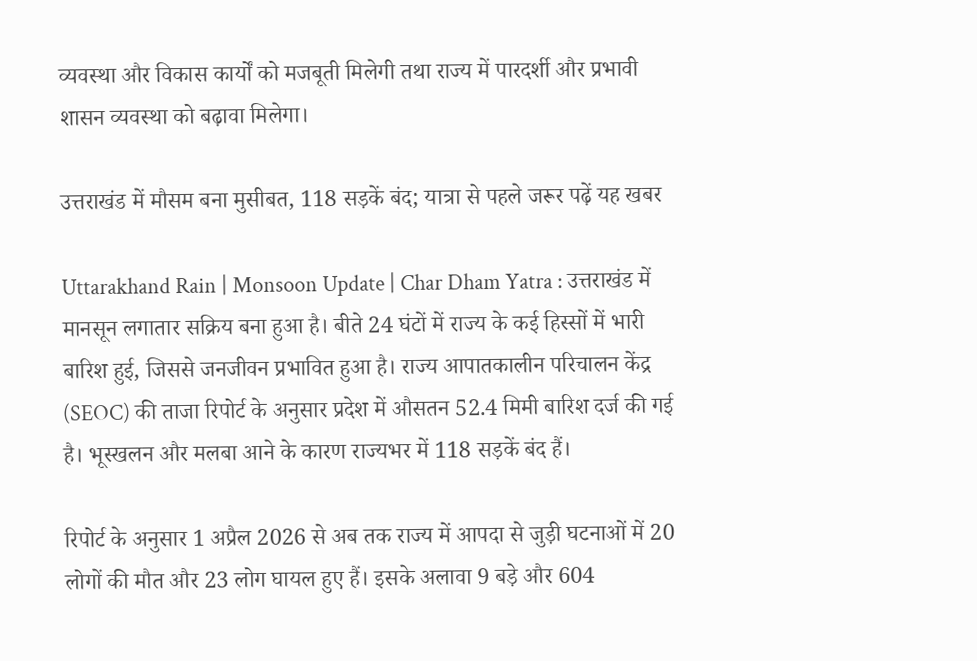व्यवस्था और विकास कार्यों को मजबूती मिलेगी तथा राज्य में पारदर्शी और प्रभावी शासन व्यवस्था को बढ़ावा मिलेगा।

उत्तराखंड में मौसम बना मुसीबत, 118 सड़कें बंद; यात्रा से पहले जरूर पढ़ें यह खबर

Uttarakhand Rain | Monsoon Update | Char Dham Yatra : उत्तराखंड में मानसून लगातार सक्रिय बना हुआ है। बीते 24 घंटों में राज्य के कई हिस्सों में भारी बारिश हुई, जिससे जनजीवन प्रभावित हुआ है। राज्य आपातकालीन परिचालन केंद्र (SEOC) की ताजा रिपोर्ट के अनुसार प्रदेश में औसतन 52.4 मिमी बारिश दर्ज की गई है। भूस्खलन और मलबा आने के कारण राज्यभर में 118 सड़कें बंद हैं।

रिपोर्ट के अनुसार 1 अप्रैल 2026 से अब तक राज्य में आपदा से जुड़ी घटनाओं में 20 लोगों की मौत और 23 लोग घायल हुए हैं। इसके अलावा 9 बड़े और 604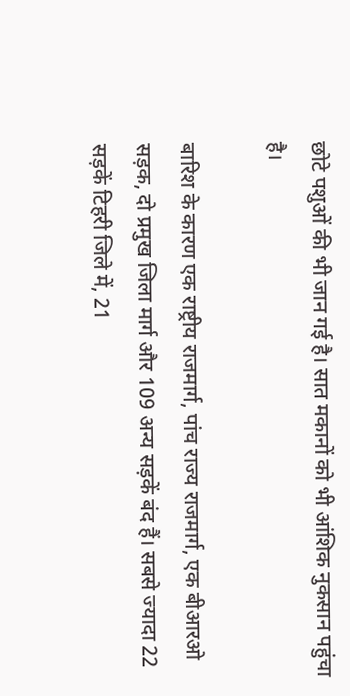छोटे पशुओं की भी जान गई है। सात मकानों को भी आंशिक नुकसान पहुंचा है।

बारिश के कारण एक राष्ट्रीय राजमार्ग, पांच राज्य राजमार्ग, एक बीआरओ सड़क, दो प्रमुख जिला मार्ग और 109 अन्य सड़कें बंद हैं। सबसे ज्यादा 22 सड़कें टिहरी जिले में, 21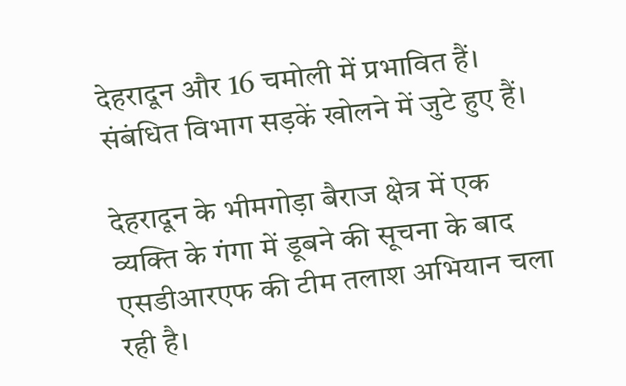देहरादून और 16 चमोली में प्रभावित हैं। संबंधित विभाग सड़कें खोलने में जुटे हुए हैं।

देहरादून के भीमगोड़ा बैराज क्षेत्र में एक व्यक्ति के गंगा में डूबने की सूचना के बाद एसडीआरएफ की टीम तलाश अभियान चला रही है।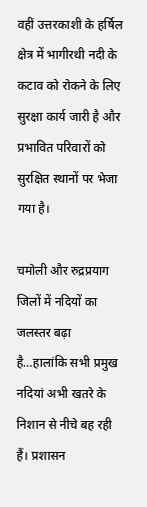वहीं उत्तरकाशी के हर्षिल क्षेत्र में भागीरथी नदी के कटाव को रोकने के लिए सुरक्षा कार्य जारी है और प्रभावित परिवारों को सुरक्षित स्थानों पर भेजा गया है।

चमोली और रुद्रप्रयाग जिलों में नदियों का जलस्तर बढ़ा है…हालांकि सभी प्रमुख नदियां अभी खतरे के निशान से नीचे बह रही हैं। प्रशासन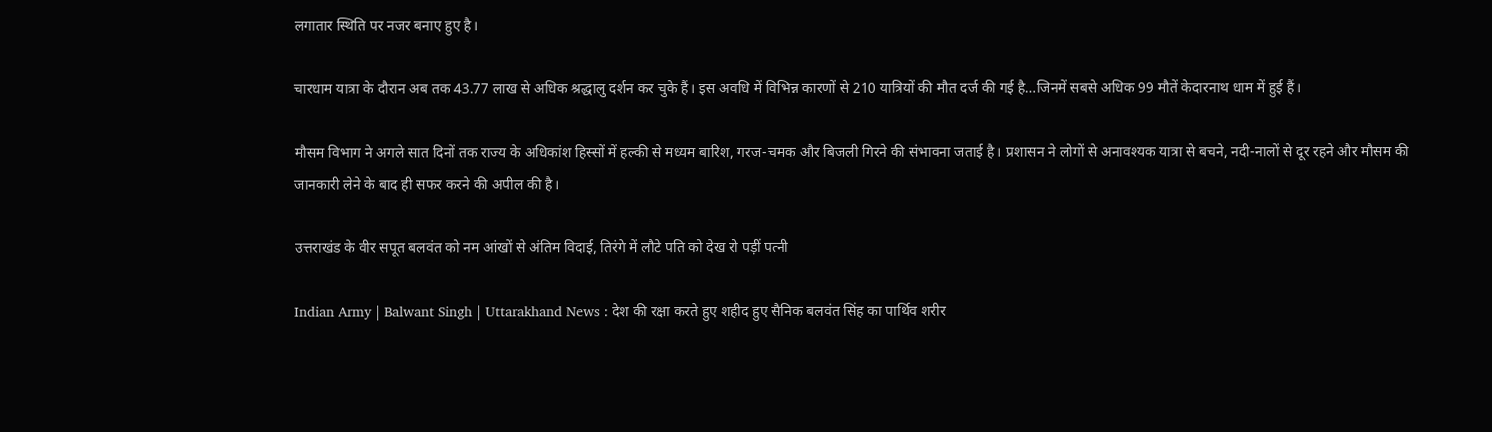लगातार स्थिति पर नजर बनाए हुए है।

चारधाम यात्रा के दौरान अब तक 43.77 लाख से अधिक श्रद्धालु दर्शन कर चुके हैं। इस अवधि में विभिन्न कारणों से 210 यात्रियों की मौत दर्ज की गई है…जिनमें सबसे अधिक 99 मौतें केदारनाथ धाम में हुई हैं।

मौसम विभाग ने अगले सात दिनों तक राज्य के अधिकांश हिस्सों में हल्की से मध्यम बारिश, गरज-चमक और बिजली गिरने की संभावना जताई है। प्रशासन ने लोगों से अनावश्यक यात्रा से बचने, नदी-नालों से दूर रहने और मौसम की जानकारी लेने के बाद ही सफर करने की अपील की है।

उत्तराखंड के वीर सपूत बलवंत को नम आंखों से अंतिम विदाई, तिरंगे में लौटे पति को देख रो पड़ीं पत्नी

Indian Army | Balwant Singh | Uttarakhand News : देश की रक्षा करते हुए शहीद हुए सैनिक बलवंत सिंह का पार्थिव शरीर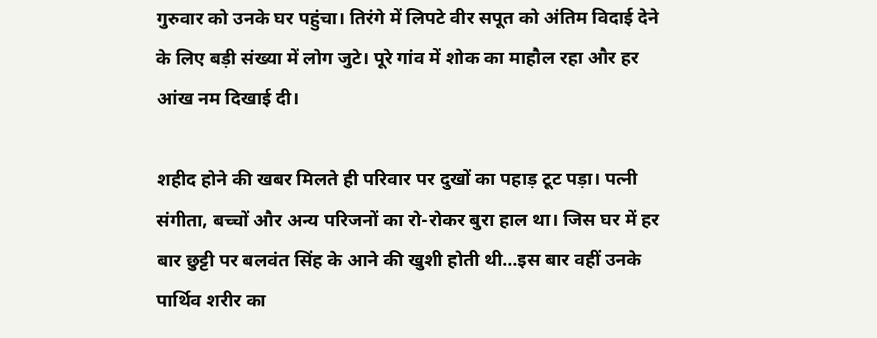गुरुवार को उनके घर पहुंचा। तिरंगे में लिपटे वीर सपूत को अंतिम विदाई देने के लिए बड़ी संख्या में लोग जुटे। पूरे गांव में शोक का माहौल रहा और हर आंख नम दिखाई दी।

शहीद होने की खबर मिलते ही परिवार पर दुखों का पहाड़ टूट पड़ा। पत्नी संगीता, बच्चों और अन्य परिजनों का रो-रोकर बुरा हाल था। जिस घर में हर बार छुट्टी पर बलवंत सिंह के आने की खुशी होती थी…इस बार वहीं उनके पार्थिव शरीर का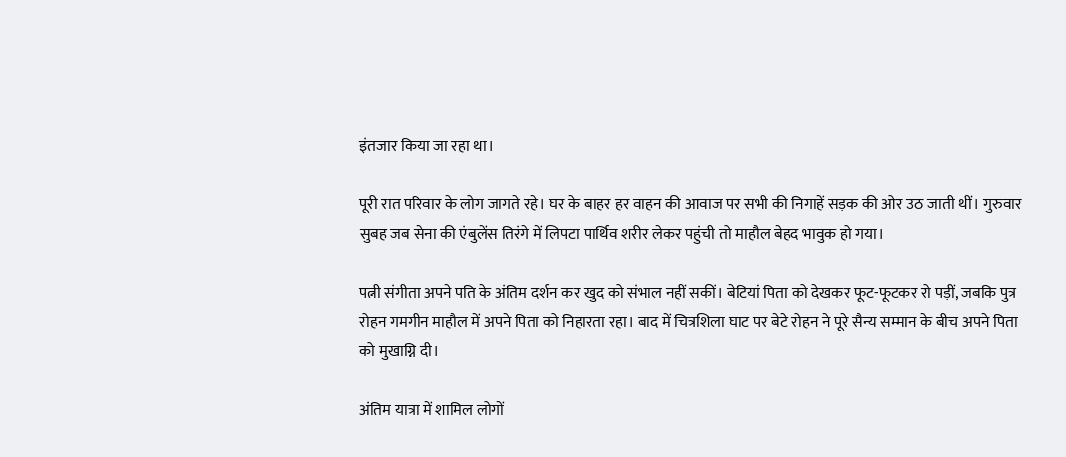इंतजार किया जा रहा था।

पूरी रात परिवार के लोग जागते रहे। घर के बाहर हर वाहन की आवाज पर सभी की निगाहें सड़क की ओर उठ जाती थीं। गुरुवार सुबह जब सेना की एंबुलेंस तिरंगे में लिपटा पार्थिव शरीर लेकर पहुंची तो माहौल बेहद भावुक हो गया।

पत्नी संगीता अपने पति के अंतिम दर्शन कर खुद को संभाल नहीं सकीं। बेटियां पिता को देखकर फूट-फूटकर रो पड़ीं, जबकि पुत्र रोहन गमगीन माहौल में अपने पिता को निहारता रहा। बाद में चित्रशिला घाट पर बेटे रोहन ने पूरे सैन्य सम्मान के बीच अपने पिता को मुखाग्नि दी।

अंतिम यात्रा में शामिल लोगों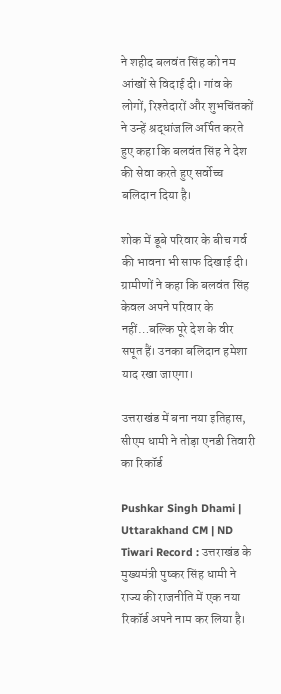ने शहीद बलवंत सिंह को नम आंखों से विदाई दी। गांव के लोगों, रिश्तेदारों और शुभचिंतकों ने उन्हें श्रद्धांजलि अर्पित करते हुए कहा कि बलवंत सिंह ने देश की सेवा करते हुए सर्वोच्च बलिदान दिया है।

शोक में डूबे परिवार के बीच गर्व की भावना भी साफ दिखाई दी। ग्रामीणों ने कहा कि बलवंत सिंह केवल अपने परिवार के नहीं…बल्कि पूरे देश के वीर सपूत हैं। उनका बलिदान हमेशा याद रखा जाएगा।

उत्तराखंड में बना नया इतिहास, सीएम धामी ने तोड़ा एनडी तिवारी का रिकॉर्ड

Pushkar Singh Dhami | Uttarakhand CM | ND Tiwari Record : उत्तराखंड के मुख्यमंत्री पुष्कर सिंह धामी ने राज्य की राजनीति में एक नया रिकॉर्ड अपने नाम कर लिया है।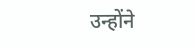उन्होंने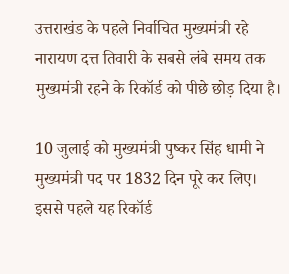उत्तराखंड के पहले निर्वाचित मुख्यमंत्री रहे नारायण दत्त तिवारी के सबसे लंबे समय तक मुख्यमंत्री रहने के रिकॉर्ड को पीछे छोड़ दिया है।

10 जुलाई को मुख्यमंत्री पुष्कर सिंह धामी ने मुख्यमंत्री पद पर 1832 दिन पूरे कर लिए। इससे पहले यह रिकॉर्ड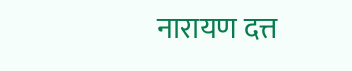नारायण दत्त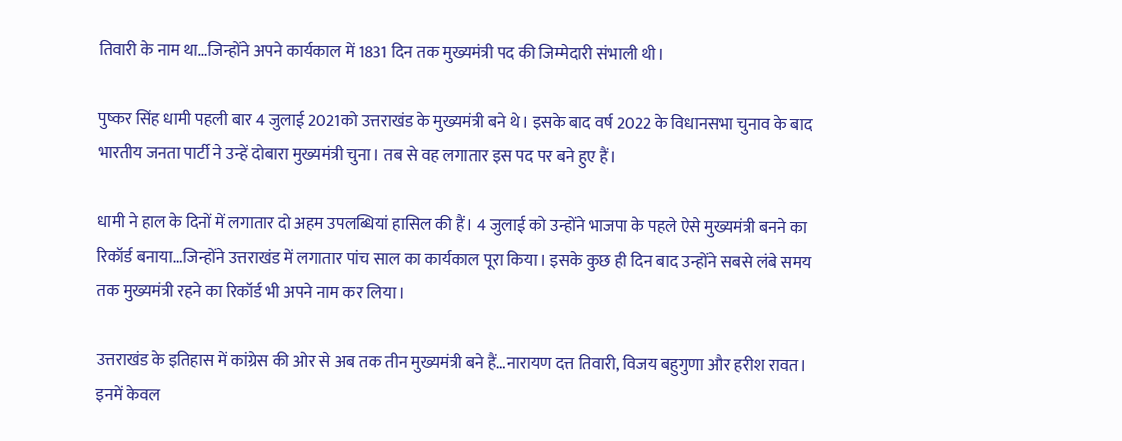तिवारी के नाम था…जिन्होंने अपने कार्यकाल में 1831 दिन तक मुख्यमंत्री पद की जिम्मेदारी संभाली थी।

पुष्कर सिंह धामी पहली बार 4 जुलाई 2021को उत्तराखंड के मुख्यमंत्री बने थे। इसके बाद वर्ष 2022 के विधानसभा चुनाव के बाद भारतीय जनता पार्टी ने उन्हें दोबारा मुख्यमंत्री चुना। तब से वह लगातार इस पद पर बने हुए हैं।

धामी ने हाल के दिनों में लगातार दो अहम उपलब्धियां हासिल की हैं। 4 जुलाई को उन्होंने भाजपा के पहले ऐसे मुख्यमंत्री बनने का रिकॉर्ड बनाया…जिन्होंने उत्तराखंड में लगातार पांच साल का कार्यकाल पूरा किया। इसके कुछ ही दिन बाद उन्होंने सबसे लंबे समय तक मुख्यमंत्री रहने का रिकॉर्ड भी अपने नाम कर लिया।

उत्तराखंड के इतिहास में कांग्रेस की ओर से अब तक तीन मुख्यमंत्री बने हैं…नारायण दत्त तिवारी, विजय बहुगुणा और हरीश रावत। इनमें केवल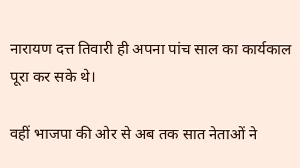नारायण दत्त तिवारी ही अपना पांच साल का कार्यकाल पूरा कर सके थे।

वहीं भाजपा की ओर से अब तक सात नेताओं ने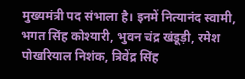मुख्यमंत्री पद संभाला है। इनमें नित्यानंद स्वामी, भगत सिंह कोश्यारी, भुवन चंद्र खंडूड़ी, रमेश पोखरियाल निशंक, त्रिवेंद्र सिंह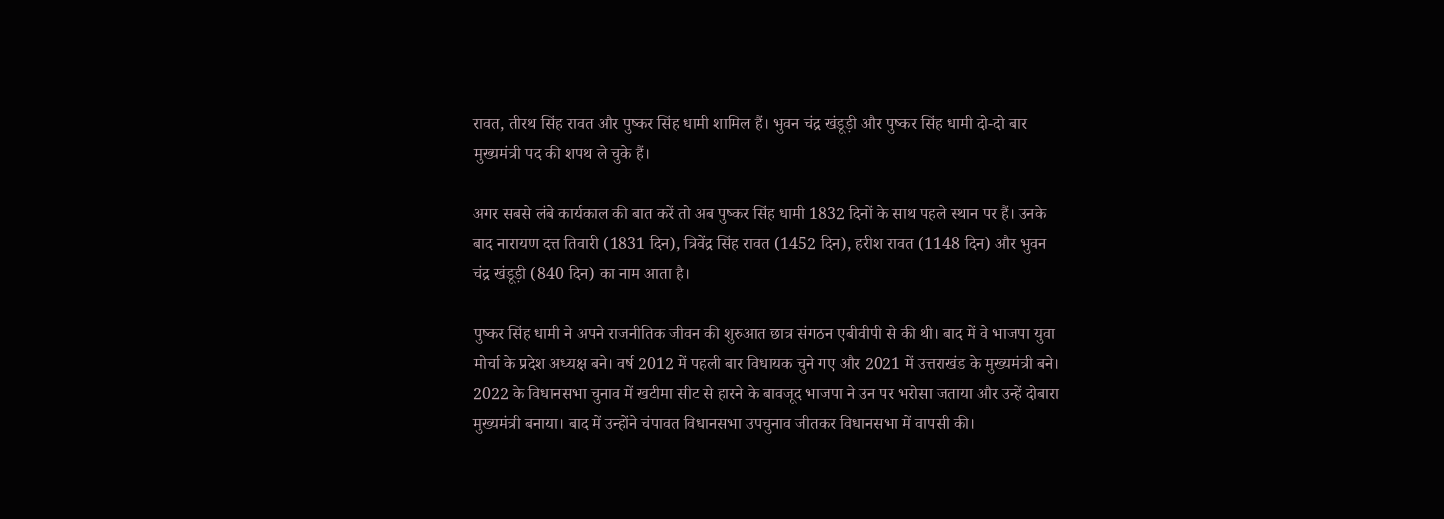रावत, तीरथ सिंह रावत और पुष्कर सिंह धामी शामिल हैं। भुवन चंद्र खंडूड़ी और पुष्कर सिंह धामी दो-दो बार मुख्यमंत्री पद की शपथ ले चुके हैं।

अगर सबसे लंबे कार्यकाल की बात करें तो अब पुष्कर सिंह धामी 1832 दिनों के साथ पहले स्थान पर हैं। उनके बाद नारायण दत्त तिवारी (1831 दिन), त्रिवेंद्र सिंह रावत (1452 दिन), हरीश रावत (1148 दिन) और भुवन चंद्र खंडूड़ी (840 दिन) का नाम आता है।

पुष्कर सिंह धामी ने अपने राजनीतिक जीवन की शुरुआत छात्र संगठन एबीवीपी से की थी। बाद में वे भाजपा युवा मोर्चा के प्रदेश अध्यक्ष बने। वर्ष 2012 में पहली बार विधायक चुने गए और 2021 में उत्तराखंड के मुख्यमंत्री बने। 2022 के विधानसभा चुनाव में खटीमा सीट से हारने के बावजूद भाजपा ने उन पर भरोसा जताया और उन्हें दोबारा मुख्यमंत्री बनाया। बाद में उन्होंने चंपावत विधानसभा उपचुनाव जीतकर विधानसभा में वापसी की।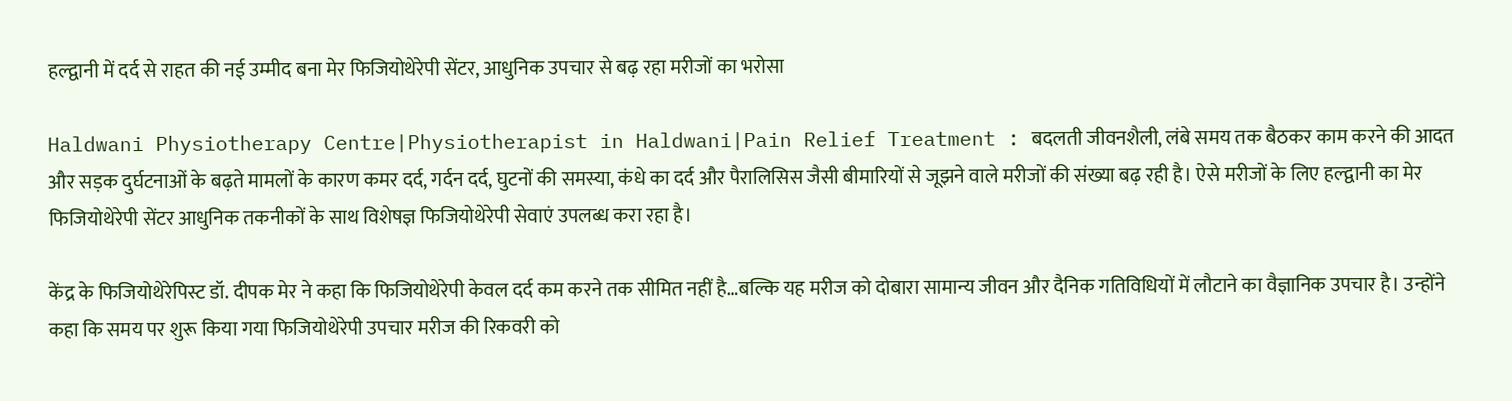हल्द्वानी में दर्द से राहत की नई उम्मीद बना मेर फिजियोथेरेपी सेंटर, आधुनिक उपचार से बढ़ रहा मरीजों का भरोसा

Haldwani Physiotherapy Centre|Physiotherapist in Haldwani|Pain Relief Treatment : बदलती जीवनशैली, लंबे समय तक बैठकर काम करने की आदत और सड़क दुर्घटनाओं के बढ़ते मामलों के कारण कमर दर्द, गर्दन दर्द, घुटनों की समस्या, कंधे का दर्द और पैरालिसिस जैसी बीमारियों से जूझने वाले मरीजों की संख्या बढ़ रही है। ऐसे मरीजों के लिए हल्द्वानी का मेर फिजियोथेरेपी सेंटर आधुनिक तकनीकों के साथ विशेषज्ञ फिजियोथेरेपी सेवाएं उपलब्ध करा रहा है।

केंद्र के फिजियोथेरेपिस्ट डॉ. दीपक मेर ने कहा कि फिजियोथेरेपी केवल दर्द कम करने तक सीमित नहीं है…बल्कि यह मरीज को दोबारा सामान्य जीवन और दैनिक गतिविधियों में लौटाने का वैज्ञानिक उपचार है। उन्होंने कहा कि समय पर शुरू किया गया फिजियोथेरेपी उपचार मरीज की रिकवरी को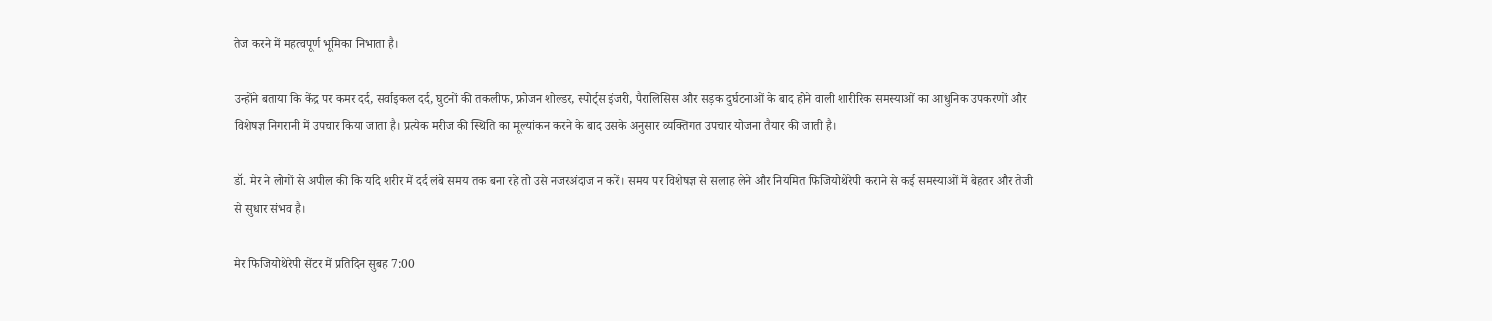तेज करने में महत्वपूर्ण भूमिका निभाता है।

उन्होंने बताया कि केंद्र पर कमर दर्द, सर्वाइकल दर्द, घुटनों की तकलीफ, फ्रोजन शोल्डर, स्पोर्ट्स इंजरी, पैरालिसिस और सड़क दुर्घटनाओं के बाद होने वाली शारीरिक समस्याओं का आधुनिक उपकरणों और विशेषज्ञ निगरानी में उपचार किया जाता है। प्रत्येक मरीज की स्थिति का मूल्यांकन करने के बाद उसके अनुसार व्यक्तिगत उपचार योजना तैयार की जाती है।

डॉ. मेर ने लोगों से अपील की कि यदि शरीर में दर्द लंबे समय तक बना रहे तो उसे नजरअंदाज न करें। समय पर विशेषज्ञ से सलाह लेने और नियमित फिजियोथेरेपी कराने से कई समस्याओं में बेहतर और तेजी से सुधार संभव है।

मेर फिजियोथेरेपी सेंटर में प्रतिदिन सुबह 7:00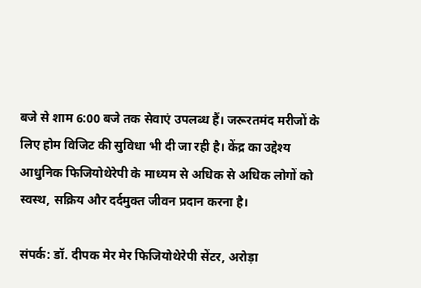बजे से शाम 6:00 बजे तक सेवाएं उपलब्ध हैं। जरूरतमंद मरीजों के लिए होम विजिट की सुविधा भी दी जा रही है। केंद्र का उद्देश्य आधुनिक फिजियोथेरेपी के माध्यम से अधिक से अधिक लोगों को स्वस्थ, सक्रिय और दर्दमुक्त जीवन प्रदान करना है।

संपर्क: डॉ. दीपक मेर मेर फिजियोथेरेपी सेंटर, अरोड़ा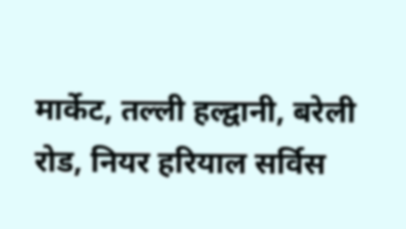मार्केट, तल्ली हल्द्वानी, बरेली रोड, नियर हरियाल सर्विस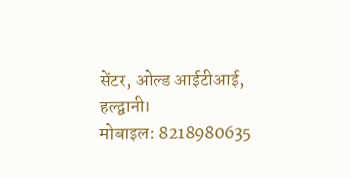सेंटर, ओल्ड आईटीआई, हल्द्वानी।
मोबाइल: 8218980635